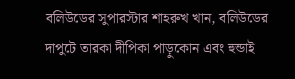বলিউডের সুপারস্টার শাহরুখ খান, বলিউডের দাপুটে তারকা দীপিকা পাড়ুকোন এবং হুন্ডাই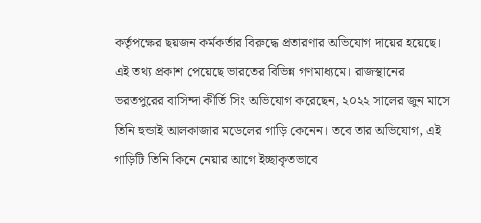কর্তৃপক্ষের ছয়জন কর্মকর্তার বিরুদ্ধে প্রতারণার অভিযোগ দায়ের হয়েছে। এই তথ্য প্রকাশ পেয়েছে ভারতের বিভিন্ন গণমাধ্যমে। রাজস্থানের ভরতপুরের বাসিন্দা কীর্তি সিং অভিযোগ করেছেন, ২০২২ সালের জুন মাসে তিনি হুন্ডাই আলকাজার মডেলের গাড়ি কেনেন। তবে তার অভিযোগ, এই গাড়িটি তিনি কিনে নেয়ার আগে ইচ্ছাকৃতভাবে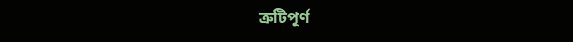ত্রুটিপূর্ণ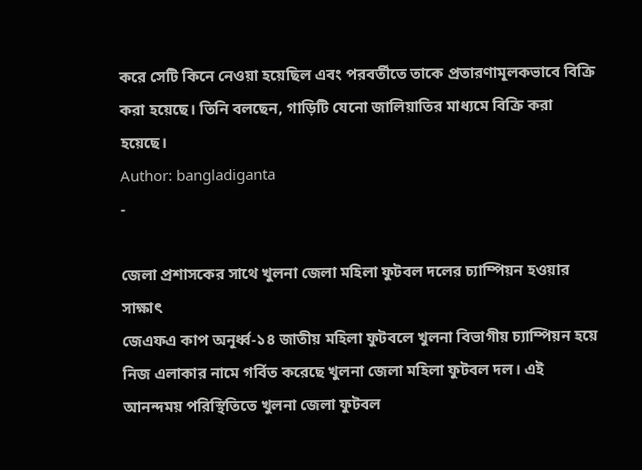করে সেটি কিনে নেওয়া হয়েছিল এবং পরবর্তীতে তাকে প্রতারণামূলকভাবে বিক্রি করা হয়েছে। তিনি বলছেন, গাড়িটি যেনো জালিয়াতির মাধ্যমে বিক্রি করা হয়েছে।
Author: bangladiganta
-

জেলা প্রশাসকের সাথে খুলনা জেলা মহিলা ফুটবল দলের চ্যাম্পিয়ন হওয়ার সাক্ষাৎ
জেএফএ কাপ অনূর্ধ্ব-১৪ জাতীয় মহিলা ফুটবলে খুলনা বিভাগীয় চ্যাম্পিয়ন হয়ে নিজ এলাকার নামে গর্বিত করেছে খুলনা জেলা মহিলা ফুটবল দল। এই আনন্দময় পরিস্থিতিতে খুলনা জেলা ফুটবল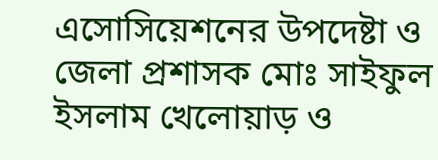এসোসিয়েশনের উপদেষ্টা ও জেলা প্রশাসক মোঃ সাইফুল ইসলাম খেলোয়াড় ও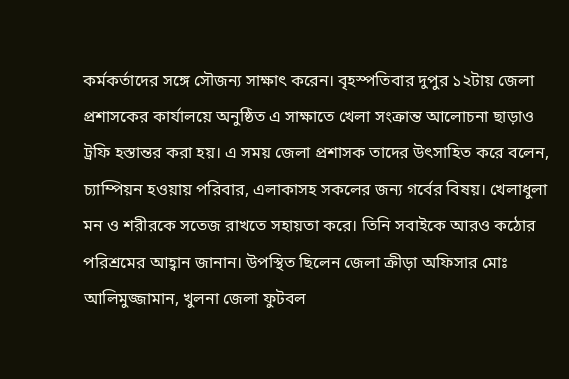কর্মকর্তাদের সঙ্গে সৌজন্য সাক্ষাৎ করেন। বৃহস্পতিবার দুপুর ১২টায় জেলা প্রশাসকের কার্যালয়ে অনুষ্ঠিত এ সাক্ষাতে খেলা সংক্রান্ত আলোচনা ছাড়াও ট্রফি হস্তান্তর করা হয়। এ সময় জেলা প্রশাসক তাদের উৎসাহিত করে বলেন, চ্যাম্পিয়ন হওয়ায় পরিবার, এলাকাসহ সকলের জন্য গর্বের বিষয়। খেলাধুলা মন ও শরীরকে সতেজ রাখতে সহায়তা করে। তিনি সবাইকে আরও কঠোর পরিশ্রমের আহ্বান জানান। উপস্থিত ছিলেন জেলা ক্রীড়া অফিসার মোঃ আলিমুজ্জামান, খুলনা জেলা ফুটবল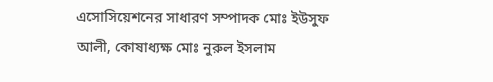এসোসিয়েশনের সাধারণ সম্পাদক মোঃ ইউসুফ আলী, কোষাধ্যক্ষ মোঃ নুরুল ইসলাম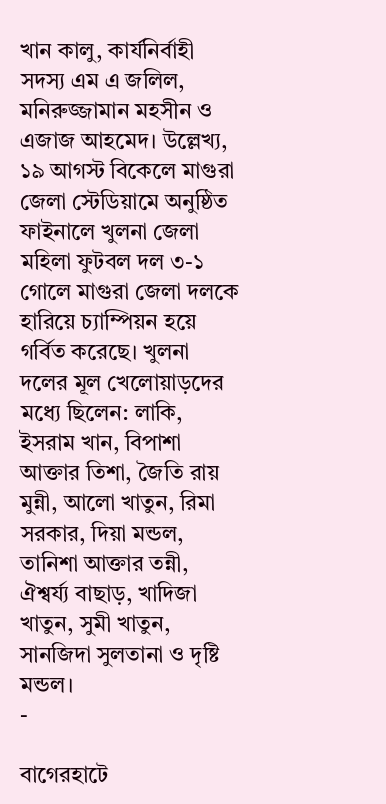খান কালু, কার্যনির্বাহী সদস্য এম এ জলিল, মনিরুজ্জামান মহসীন ও এজাজ আহমেদ। উল্লেখ্য, ১৯ আগস্ট বিকেলে মাগুরা জেলা স্টেডিয়ামে অনুষ্ঠিত ফাইনালে খুলনা জেলা মহিলা ফুটবল দল ৩-১ গোলে মাগুরা জেলা দলকে হারিয়ে চ্যাম্পিয়ন হয়ে গর্বিত করেছে। খুলনা দলের মূল খেলোয়াড়দের মধ্যে ছিলেন: লাকি, ইসরাম খান, বিপাশা আক্তার তিশা, জৈতি রায় মুন্নী, আলো খাতুন, রিমা সরকার, দিয়া মন্ডল, তানিশা আক্তার তন্নী, ঐশ্বর্য্য বাছাড়, খাদিজা খাতুন, সুমী খাতুন, সানজিদা সুলতানা ও দৃষ্টি মন্ডল।
-

বাগেরহাটে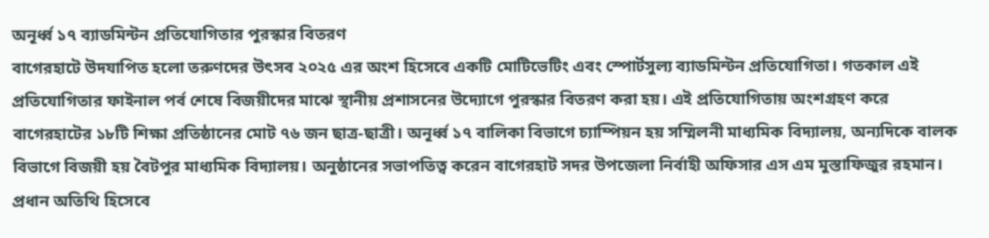অনূর্ধ্ব ১৭ ব্যাডমিন্টন প্রতিযোগিতার পুরস্কার বিতরণ
বাগেরহাটে উদযাপিত হলো তরুণদের উৎসব ২০২৫ এর অংশ হিসেবে একটি মোটিভেটিং এবং স্পোর্টসুল্য ব্যাডমিন্টন প্রতিযোগিতা। গতকাল এই প্রতিযোগিতার ফাইনাল পর্ব শেষে বিজয়ীদের মাঝে স্থানীয় প্রশাসনের উদ্যোগে পুরস্কার বিতরণ করা হয়। এই প্রতিযোগিতায় অংশগ্রহণ করে বাগেরহাটের ১৮টি শিক্ষা প্রতিষ্ঠানের মোট ৭৬ জন ছাত্র-ছাত্রী। অনূর্ধ্ব ১৭ বালিকা বিভাগে চ্যাম্পিয়ন হয় সম্মিলনী মাধ্যমিক বিদ্যালয়, অন্যদিকে বালক বিভাগে বিজয়ী হয় বৈটপুর মাধ্যমিক বিদ্যালয়। অনুষ্ঠানের সভাপতিত্ব করেন বাগেরহাট সদর উপজেলা নির্বাহী অফিসার এস এম মুস্তাফিজুর রহমান। প্রধান অতিথি হিসেবে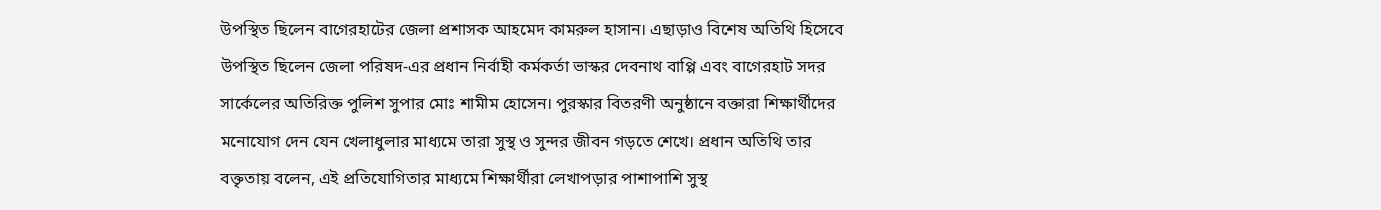উপস্থিত ছিলেন বাগেরহাটের জেলা প্রশাসক আহমেদ কামরুল হাসান। এছাড়াও বিশেষ অতিথি হিসেবে উপস্থিত ছিলেন জেলা পরিষদ-এর প্রধান নির্বাহী কর্মকর্তা ভাস্কর দেবনাথ বাপ্পি এবং বাগেরহাট সদর সার্কেলের অতিরিক্ত পুলিশ সুপার মোঃ শামীম হোসেন। পুরস্কার বিতরণী অনুষ্ঠানে বক্তারা শিক্ষার্থীদের মনোযোগ দেন যেন খেলাধুলার মাধ্যমে তারা সুস্থ ও সুন্দর জীবন গড়তে শেখে। প্রধান অতিথি তার বক্তৃতায় বলেন, এই প্রতিযোগিতার মাধ্যমে শিক্ষার্থীরা লেখাপড়ার পাশাপাশি সুস্থ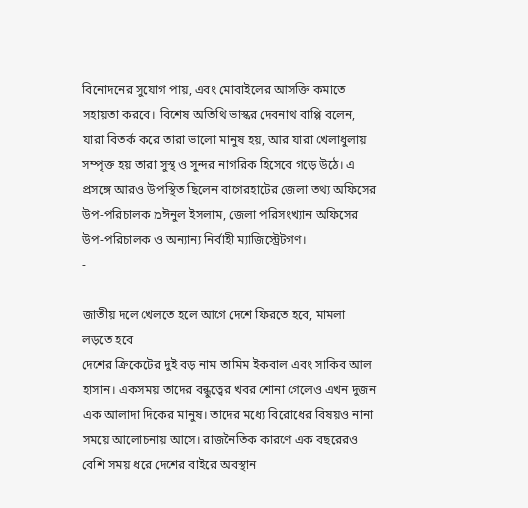বিনোদনের সুযোগ পায়, এবং মোবাইলের আসক্তি কমাতে সহায়তা করবে। বিশেষ অতিথি ভাস্কর দেবনাথ বাপ্পি বলেন, যারা বিতর্ক করে তারা ভালো মানুষ হয়, আর যারা খেলাধুলায় সম্পৃক্ত হয় তারা সুস্থ ও সুন্দর নাগরিক হিসেবে গড়ে উঠে। এ প্রসঙ্গে আরও উপস্থিত ছিলেন বাগেরহাটের জেলা তথ্য অফিসের উপ-পরিচালক מঈনুল ইসলাম, জেলা পরিসংখ্যান অফিসের উপ-পরিচালক ও অন্যান্য নির্বাহী ম্যাজিস্ট্রেটগণ।
-

জাতীয় দলে খেলতে হলে আগে দেশে ফিরতে হবে, মামলা লড়তে হবে
দেশের ক্রিকেটের দুই বড় নাম তামিম ইকবাল এবং সাকিব আল হাসান। একসময় তাদের বন্ধুত্বের খবর শোনা গেলেও এখন দুজন এক আলাদা দিকের মানুষ। তাদের মধ্যে বিরোধের বিষয়ও নানা সময়ে আলোচনায় আসে। রাজনৈতিক কারণে এক বছরেরও বেশি সময় ধরে দেশের বাইরে অবস্থান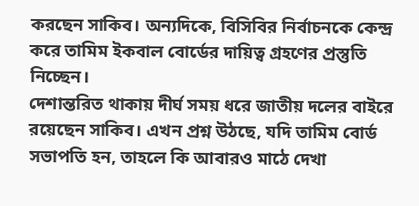করছেন সাকিব। অন্যদিকে, বিসিবির নির্বাচনকে কেন্দ্র করে তামিম ইকবাল বোর্ডের দায়িত্ব গ্রহণের প্রস্তুতি নিচ্ছেন।
দেশান্তরিত থাকায় দীর্ঘ সময় ধরে জাতীয় দলের বাইরে রয়েছেন সাকিব। এখন প্রশ্ন উঠছে, যদি তামিম বোর্ড সভাপতি হন, তাহলে কি আবারও মাঠে দেখা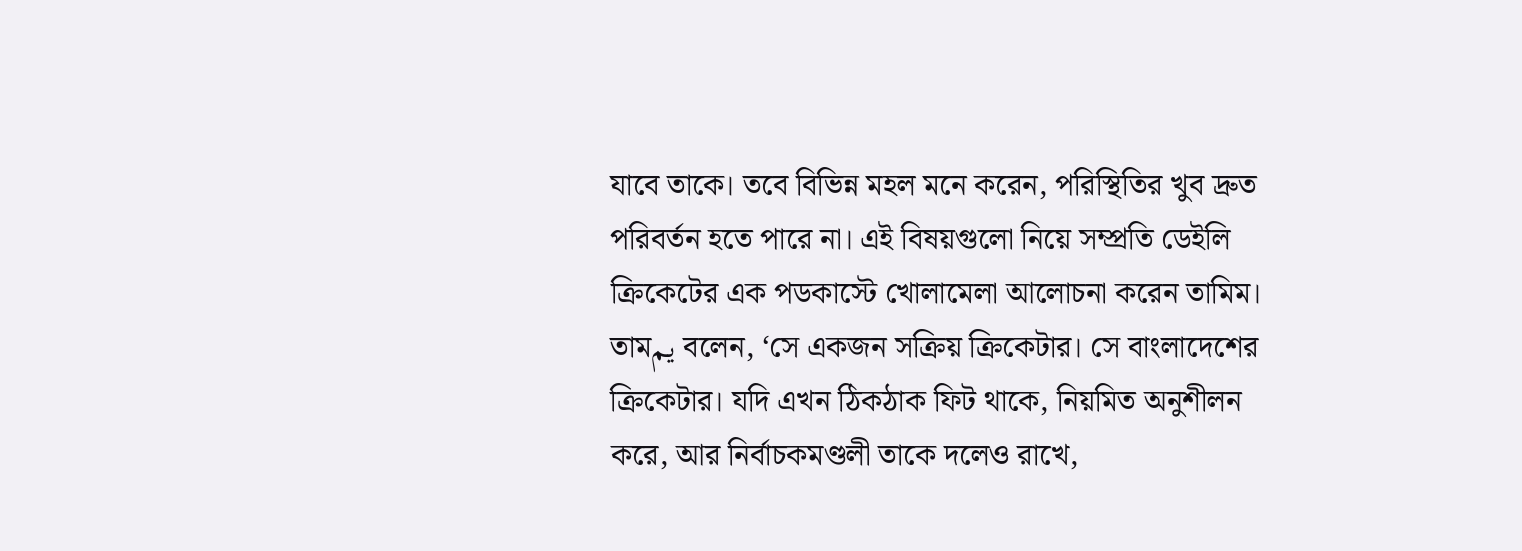যাবে তাকে। তবে বিভিন্ন মহল মনে করেন, পরিস্থিতির খুব দ্রুত পরিবর্তন হতে পারে না। এই বিষয়গুলো নিয়ে সম্প্রতি ডেইলি ক্রিকেটের এক পডকাস্টে খোলামেলা আলোচনা করেন তামিম।
তামيم বলেন, ‘সে একজন সক্রিয় ক্রিকেটার। সে বাংলাদেশের ক্রিকেটার। যদি এখন ঠিকঠাক ফিট থাকে, নিয়মিত অনুশীলন করে, আর নির্বাচকমণ্ডলী তাকে দলেও রাখে,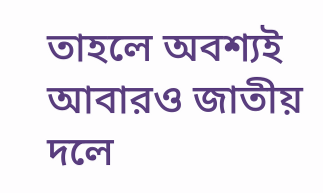তাহলে অবশ্যই আবারও জাতীয় দলে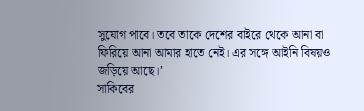সুযোগ পাবে। তবে তাকে দেশের বাইরে থেকে আনা বা ফিরিয়ে আনা আমার হাতে নেই। এর সঙ্গে আইনি বিষয়ও জড়িয়ে আছে।’
সাকিবের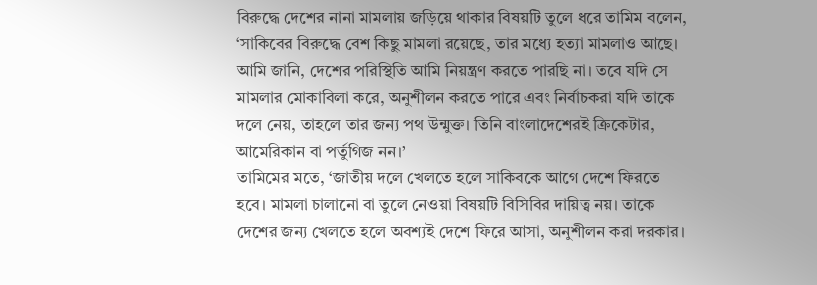বিরুদ্ধে দেশের নানা মামলায় জড়িয়ে থাকার বিষয়টি তুলে ধরে তামিম বলেন, ‘সাকিবের বিরুদ্ধে বেশ কিছু মামলা রয়েছে, তার মধ্যে হত্যা মামলাও আছে। আমি জানি, দেশের পরিস্থিতি আমি নিয়ন্ত্রণ করতে পারছি না। তবে যদি সে মামলার মোকাবিলা করে, অনুশীলন করতে পারে এবং নির্বাচকরা যদি তাকে দলে নেয়, তাহলে তার জন্য পথ উন্মুক্ত। তিনি বাংলাদেশেরই ক্রিকেটার, আমেরিকান বা পর্তুগিজ নন।’
তামিমের মতে, ‘জাতীয় দলে খেলতে হলে সাকিবকে আগে দেশে ফিরতে হবে। মামলা চালানো বা তুলে নেওয়া বিষয়টি বিসিবির দায়িত্ব নয়। তাকে দেশের জন্য খেলতে হলে অবশ্যই দেশে ফিরে আসা, অনুশীলন করা দরকার।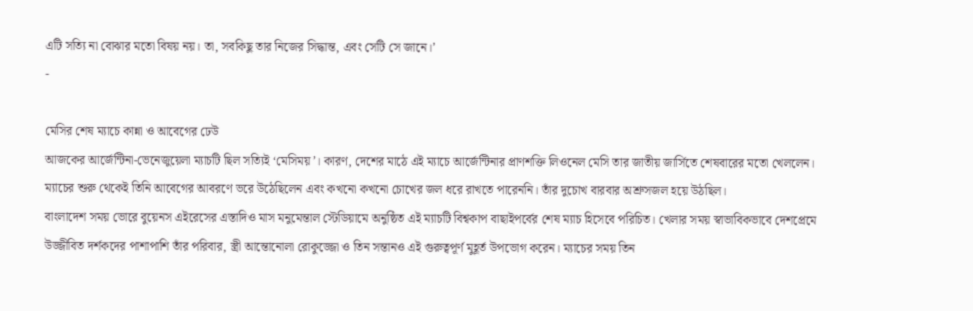এটি সত্যি না বোঝার মতো বিষয় নয়। তা, সবকিছু তার নিজের সিদ্ধান্ত, এবং সেটি সে জানে।’
-

মেসির শেষ ম্যাচে কান্না ও আবেগের ঢেউ
আজকের আর্জেন্টিনা-ভেনেজুয়েলা ম্যাচটি ছিল সত্যিই ‘মেসিময়’। কারণ, দেশের মাঠে এই ম্যাচে আর্জেন্টিনার প্রাণশক্তি লিওনেল মেসি তার জাতীয় জার্সিতে শেষবারের মতো খেললেন। ম্যাচের শুরু থেকেই তিনি আবেগের আবরণে ভরে উঠেছিলেন এবং কখনো কখনো চোখের জল ধরে রাখতে পারেননি। তাঁর দুচোখ বারবার অশ্রুসজল হয়ে উঠছিল।
বাংলাদেশ সময় ভোরে বুয়েনস এইরেসের এস্তাদিও মাস মনুমেন্তাল স্টেডিয়ামে অনুষ্ঠিত এই ম্যাচটি বিশ্বকাপ বাছাইপর্বের শেষ ম্যাচ হিসেবে পরিচিত। খেলার সময় স্বাভাবিকভাবে দেশপ্রেমে উজ্জীবিত দর্শকদের পাশাপাশি তাঁর পরিবার, স্ত্রী আন্তোনোলা রোকুজ্জো ও তিন সন্তানও এই গুরুত্বপূর্ণ মুহূর্ত উপভোগ করেন। ম্যাচের সময় তিন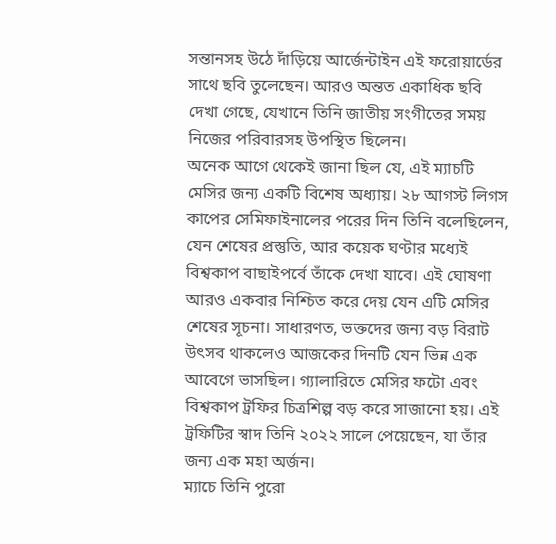সন্তানসহ উঠে দাঁড়িয়ে আর্জেন্টাইন এই ফরোয়ার্ডের সাথে ছবি তুলেছেন। আরও অন্তত একাধিক ছবি দেখা গেছে, যেখানে তিনি জাতীয় সংগীতের সময় নিজের পরিবারসহ উপস্থিত ছিলেন।
অনেক আগে থেকেই জানা ছিল যে, এই ম্যাচটি মেসির জন্য একটি বিশেষ অধ্যায়। ২৮ আগস্ট লিগস কাপের সেমিফাইনালের পরের দিন তিনি বলেছিলেন, যেন শেষের প্রস্তুতি, আর কয়েক ঘণ্টার মধ্যেই বিশ্বকাপ বাছাইপর্বে তাঁকে দেখা যাবে। এই ঘোষণা আরও একবার নিশ্চিত করে দেয় যেন এটি মেসির শেষের সূচনা। সাধারণত, ভক্তদের জন্য বড় বিরাট উৎসব থাকলেও আজকের দিনটি যেন ভিন্ন এক আবেগে ভাসছিল। গ্যালারিতে মেসির ফটো এবং বিশ্বকাপ ট্রফির চিত্রশিল্প বড় করে সাজানো হয়। এই ট্রফিটির স্বাদ তিনি ২০২২ সালে পেয়েছেন, যা তাঁর জন্য এক মহা অর্জন।
ম্যাচে তিনি পুরো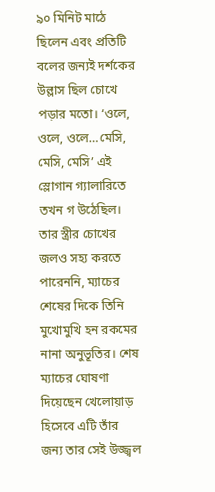৯০ মিনিট মাঠে ছিলেন এবং প্রতিটি বলের জন্যই দর্শকের উল্লাস ছিল চোখে পড়ার মতো। ‘ওলে, ওলে, ওলে…মেসি, মেসি, মেসি’ এই স্লোগান গ্যালারিতে তখন গ উঠেছিল। তার স্ত্রীর চোখের জলও সহ্য করতে পারেননি, ম্যাচের শেষের দিকে তিনি মুখোমুখি হন রকমের নানা অনুভূতির। শেষ ম্যাচের ঘোষণা দিয়েছেন খেলোয়াড় হিসেবে এটি তাঁর জন্য তার সেই উজ্জ্বল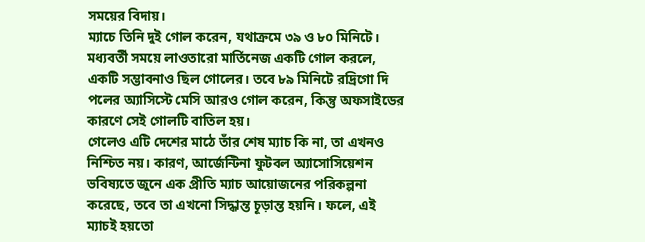সময়ের বিদায়।
ম্যাচে তিনি দুই গোল করেন, যথাক্রমে ৩৯ ও ৮০ মিনিটে। মধ্যবর্তী সময়ে লাওতারো মার্তিনেজ একটি গোল করলে, একটি সম্ভাবনাও ছিল গোলের। তবে ৮৯ মিনিটে রদ্রিগো দি পলের অ্যাসিস্টে মেসি আরও গোল করেন, কিন্তু অফসাইডের কারণে সেই গোলটি বাতিল হয়।
গেলেও এটি দেশের মাঠে তাঁর শেষ ম্যাচ কি না, তা এখনও নিশ্চিত নয়। কারণ, আর্জেন্টিনা ফুটবল অ্যাসোসিয়েশন ভবিষ্যতে জুনে এক প্রীতি ম্যাচ আয়োজনের পরিকল্পনা করেছে, তবে তা এখনো সিদ্ধান্ত চূড়ান্ত হয়নি। ফলে, এই ম্যাচই হয়তো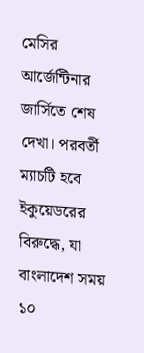মেসির আর্জেন্টিনার জার্সিতে শেষ দেখা। পরবর্তী ম্যাচটি হবে ইকুয়েডরের বিরুদ্ধে, যা বাংলাদেশ সময় ১০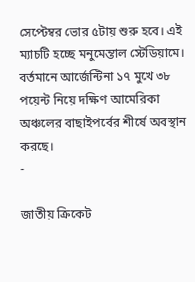সেপ্টেম্বর ভোর ৫টায় শুরু হবে। এই ম্যাচটি হচ্ছে মনুমেন্তাল স্টেডিয়ামে। বর্তমানে আর্জেন্টিনা ১৭ মুখে ৩৮ পয়েন্ট নিয়ে দক্ষিণ আমেরিকা অঞ্চলের বাছাইপর্বের শীর্ষে অবস্থান করছে।
-

জাতীয় ক্রিকেট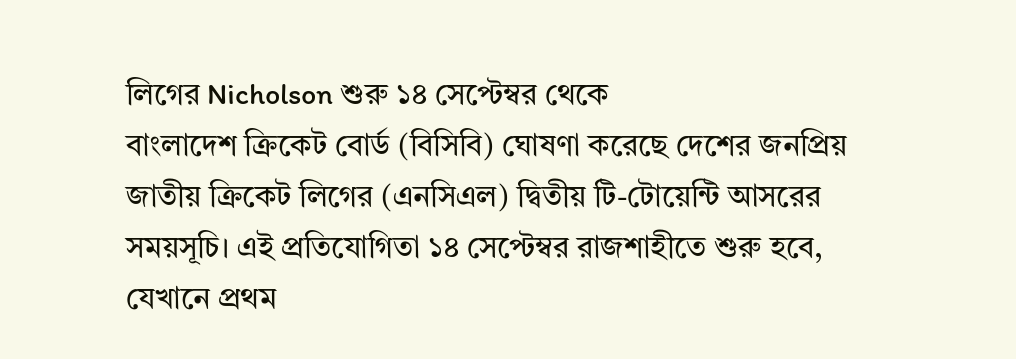লিগের Nicholson শুরু ১৪ সেপ্টেম্বর থেকে
বাংলাদেশ ক্রিকেট বোর্ড (বিসিবি) ঘোষণা করেছে দেশের জনপ্রিয় জাতীয় ক্রিকেট লিগের (এনসিএল) দ্বিতীয় টি-টোয়েন্টি আসরের সময়সূচি। এই প্রতিযোগিতা ১৪ সেপ্টেম্বর রাজশাহীতে শুরু হবে, যেখানে প্রথম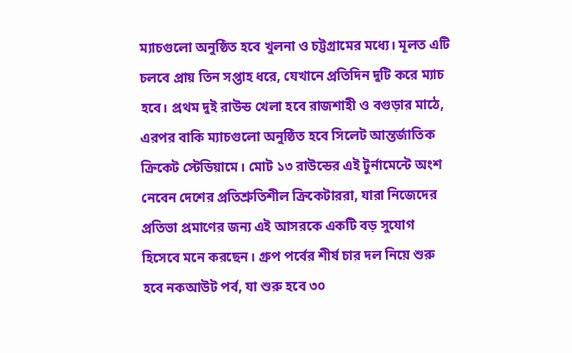ম্যাচগুলো অনুষ্ঠিত হবে খুলনা ও চট্টগ্রামের মধ্যে। মূলত এটি চলবে প্রায় তিন সপ্তাহ ধরে, যেখানে প্রতিদিন দুটি করে ম্যাচ হবে। প্রথম দুই রাউন্ড খেলা হবে রাজশাহী ও বগুড়ার মাঠে, এরপর বাকি ম্যাচগুলো অনুষ্ঠিত হবে সিলেট আন্তর্জাতিক ক্রিকেট স্টেডিয়ামে। মোট ১৩ রাউন্ডের এই টুর্নামেন্টে অংশ নেবেন দেশের প্রতিশ্রুতিশীল ক্রিকেটাররা, যারা নিজেদের প্রতিভা প্রমাণের জন্য এই আসরকে একটি বড় সুযোগ হিসেবে মনে করছেন। গ্রুপ পর্বের শীর্ষ চার দল নিয়ে শুরু হবে নকআউট পর্ব, যা শুরু হবে ৩০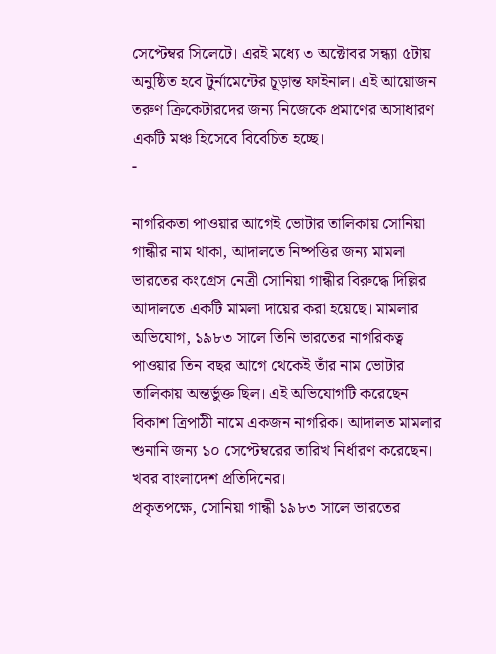সেপ্টেম্বর সিলেটে। এরই মধ্যে ৩ অক্টোবর সন্ধ্যা ৫টায় অনুষ্ঠিত হবে টুর্নামেন্টের চূড়ান্ত ফাইনাল। এই আয়োজন তরুণ ক্রিকেটারদের জন্য নিজেকে প্রমাণের অসাধারণ একটি মঞ্চ হিসেবে বিবেচিত হচ্ছে।
-

নাগরিকতা পাওয়ার আগেই ভোটার তালিকায় সোনিয়া গান্ধীর নাম থাকা, আদালতে নিষ্পত্তির জন্য মামলা
ভারতের কংগ্রেস নেত্রী সোনিয়া গান্ধীর বিরুদ্ধে দিল্লির আদালতে একটি মামলা দায়ের করা হয়েছে। মামলার অভিযোগ, ১৯৮৩ সালে তিনি ভারতের নাগরিকত্ব পাওয়ার তিন বছর আগে থেকেই তাঁর নাম ভোটার তালিকায় অন্তর্ভুক্ত ছিল। এই অভিযোগটি করেছেন বিকাশ ত্রিপাঠী নামে একজন নাগরিক। আদালত মামলার শুনানি জন্য ১০ সেপ্টেম্বরের তারিখ নির্ধারণ করেছেন। খবর বাংলাদেশ প্রতিদিনের।
প্রকৃতপক্ষে, সোনিয়া গান্ধী ১৯৮৩ সালে ভারতের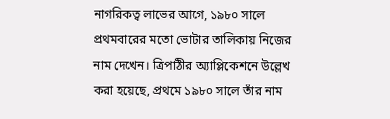নাগরিকত্ব লাভের আগে, ১৯৮০ সালে প্রথমবারের মতো ভোটার তালিকায় নিজের নাম দেখেন। ত্রিপাঠীর অ্যাপ্লিকেশনে উল্লেখ করা হয়েছে, প্রথমে ১৯৮০ সালে তাঁর নাম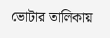ভোটার তালিকায়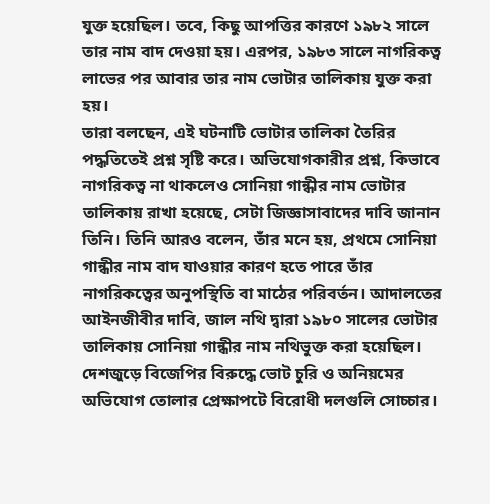যুক্ত হয়েছিল। তবে, কিছু আপত্তির কারণে ১৯৮২ সালে তার নাম বাদ দেওয়া হয়। এরপর, ১৯৮৩ সালে নাগরিকত্ব লাভের পর আবার তার নাম ভোটার তালিকায় যুক্ত করা হয়।
তারা বলছেন, এই ঘটনাটি ভোটার তালিকা তৈরির পদ্ধতিতেই প্রশ্ন সৃষ্টি করে। অভিযোগকারীর প্রশ্ন, কিভাবে নাগরিকত্ব না থাকলেও সোনিয়া গান্ধীর নাম ভোটার তালিকায় রাখা হয়েছে, সেটা জিজ্ঞাসাবাদের দাবি জানান তিনি। তিনি আরও বলেন, তাঁর মনে হয়, প্রথমে সোনিয়া গান্ধীর নাম বাদ যাওয়ার কারণ হতে পারে তাঁর নাগরিকত্বের অনুপস্থিতি বা মাঠের পরিবর্তন। আদালতের আইনজীবীর দাবি, জাল নথি দ্বারা ১৯৮০ সালের ভোটার তালিকায় সোনিয়া গান্ধীর নাম নথিভুক্ত করা হয়েছিল।
দেশজুড়ে বিজেপির বিরুদ্ধে ভোট চুরি ও অনিয়মের অভিযোগ তোলার প্রেক্ষাপটে বিরোধী দলগুলি সোচ্চার।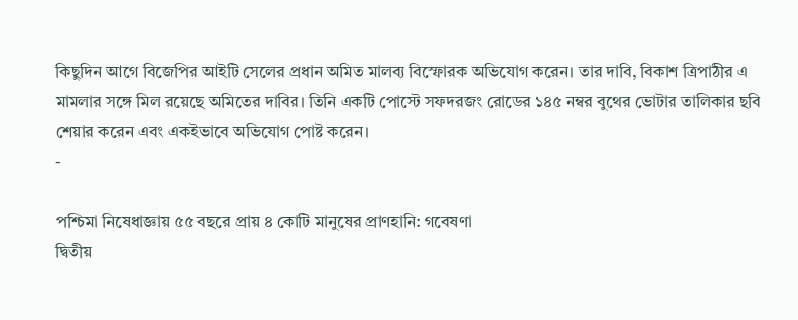কিছুদিন আগে বিজেপির আইটি সেলের প্রধান অমিত মালব্য বিস্ফোরক অভিযোগ করেন। তার দাবি, বিকাশ ত্রিপাঠীর এ মামলার সঙ্গে মিল রয়েছে অমিতের দাবির। তিনি একটি পোস্টে সফদরজং রোডের ১৪৫ নম্বর বুথের ভোটার তালিকার ছবি শেয়ার করেন এবং একইভাবে অভিযোগ পোষ্ট করেন।
-

পশ্চিমা নিষেধাজ্ঞায় ৫৫ বছরে প্রায় ৪ কোটি মানুষের প্রাণহানি: গবেষণা
দ্বিতীয়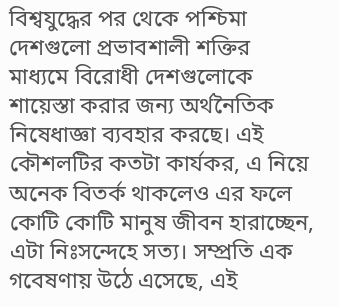বিশ্বযুদ্ধের পর থেকে পশ্চিমা দেশগুলো প্রভাবশালী শক্তির মাধ্যমে বিরোধী দেশগুলোকে শায়েস্তা করার জন্য অর্থনৈতিক নিষেধাজ্ঞা ব্যবহার করছে। এই কৌশলটির কতটা কার্যকর, এ নিয়ে অনেক বিতর্ক থাকলেও এর ফলে কোটি কোটি মানুষ জীবন হারাচ্ছেন, এটা নিঃসন্দেহে সত্য। সম্প্রতি এক গবেষণায় উঠে এসেছে, এই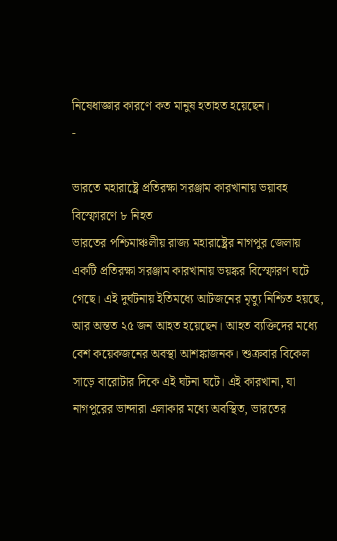নিষেধাজ্ঞার কারণে কত মানুষ হতাহত হয়েছেন।
-

ভারতে মহারাষ্ট্রে প্রতিরক্ষা সরঞ্জাম কারখানায় ভয়াবহ বিস্ফোরণে ৮ নিহত
ভারতের পশ্চিমাঞ্চলীয় রাজ্য মহারাষ্ট্রের নাগপুর জেলায় একটি প্রতিরক্ষা সরঞ্জাম কারখানায় ভয়ঙ্কর বিস্ফোরণ ঘটে গেছে। এই দুর্ঘটনায় ইতিমধ্যে আটজনের মৃত্যু নিশ্চিত হয়ছে, আর অন্তত ২৫ জন আহত হয়েছেন। আহত ব্যক্তিদের মধ্যে বেশ কয়েকজনের অবস্থা আশঙ্কাজনক। শুক্রবার বিকেল সাড়ে বারোটার দিকে এই ঘটনা ঘটে। এই কারখানা, যা নাগপুরের ভান্দারা এলাকার মধ্যে অবস্থিত, ভারতের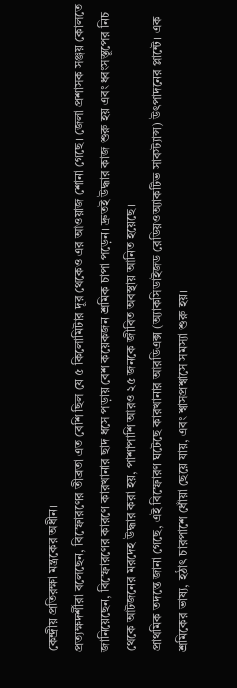কেন্দ্রীয় প্রতিরক্ষা মন্ত্রকের অধীন।
প্রত্যক্ষদর্শীরা বলেছেন, বিস্ফোরণের তীব্রতা এত বেশি ছিল যে ৫ কিলোমিটার দূর থেকেও এর আওয়াজ শোনা গেছে। জেলা প্রশাসক সঞ্জয় কোলতে জানিয়েছেন, বিস্ফোরণের কারণে কারখানার ছাদ ধসে পড়ায় বেশ কয়েকজন শ্রমিক চাপা পড়েন। দ্রুতই উদ্ধার কাজ শুরু হয় এবং ধ্বংসস্তূপের নিচ থেকে আটজনের মরদেহ উদ্ধার করা হয়, পাশাপাশি আরও ২৫ জনকে জীবিত অবস্থায় আনিত হয়েছে।
প্রাথমিক তদন্তে জানা গেছে, এই বিস্ফোরণ ঘটেছে কারখানার আরডিএক্স (অ্যাকসিডাইজড রেডিয়ওঅ্যাকটিভ সাবস্ট্যান্স) উৎপাদনের প্লান্টে। এক শ্রমিকের ভাষ্য, হঠাৎ চারপাশে ধোঁয়া ছেয়ে যায়, এবং শ্বাসপ্রশ্বাসে সমস্যা শুরু হয়।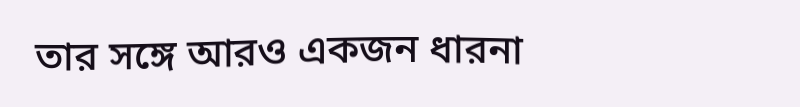তার সঙ্গে আরও একজন ধারনা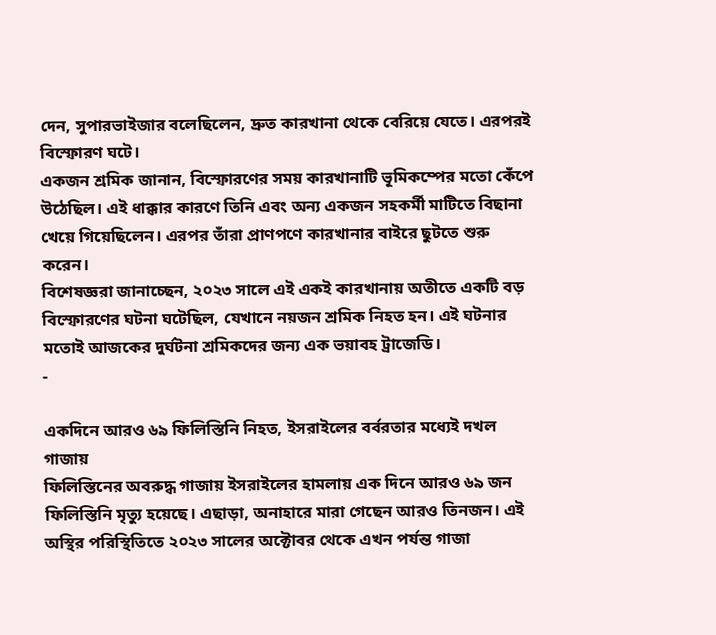দেন, সুপারভাইজার বলেছিলেন, দ্রুত কারখানা থেকে বেরিয়ে যেতে। এরপরই বিস্ফোরণ ঘটে।
একজন শ্রমিক জানান, বিস্ফোরণের সময় কারখানাটি ভূমিকম্পের মতো কেঁপে উঠেছিল। এই ধাক্কার কারণে তিনি এবং অন্য একজন সহকর্মী মাটিতে বিছানা খেয়ে গিয়েছিলেন। এরপর তাঁরা প্রাণপণে কারখানার বাইরে ছুটতে শুরু করেন।
বিশেষজ্ঞরা জানাচ্ছেন, ২০২৩ সালে এই একই কারখানায় অতীতে একটি বড় বিস্ফোরণের ঘটনা ঘটেছিল, যেখানে নয়জন শ্রমিক নিহত হন। এই ঘটনার মতোই আজকের দুর্ঘটনা শ্রমিকদের জন্য এক ভয়াবহ ট্রাজেডি।
-

একদিনে আরও ৬৯ ফিলিস্তিনি নিহত, ইসরাইলের বর্বরতার মধ্যেই দখল গাজায়
ফিলিস্তিনের অবরুদ্ধ গাজায় ইসরাইলের হামলায় এক দিনে আরও ৬৯ জন ফিলিস্তিনি মৃত্যু হয়েছে। এছাড়া, অনাহারে মারা গেছেন আরও তিনজন। এই অস্থির পরিস্থিতিতে ২০২৩ সালের অক্টোবর থেকে এখন পর্যন্ত গাজা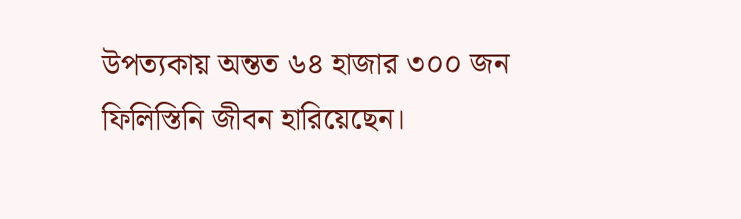উপত্যকায় অন্তত ৬৪ হাজার ৩০০ জন ফিলিস্তিনি জীবন হারিয়েছেন।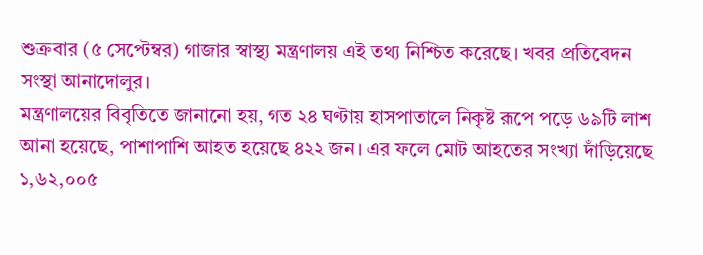শুক্রবার (৫ সেপ্টেম্বর) গাজার স্বাস্থ্য মন্ত্রণালয় এই তথ্য নিশ্চিত করেছে। খবর প্রতিবেদন সংস্থা আনাদোলুর।
মন্ত্রণালয়ের বিবৃতিতে জানানো হয়, গত ২৪ ঘণ্টায় হাসপাতালে নিকৃষ্ট রূপে পড়ে ৬৯টি লাশ আনা হয়েছে, পাশাপাশি আহত হয়েছে ৪২২ জন। এর ফলে মোট আহতের সংখ্যা দাঁড়িয়েছে ১,৬২,০০৫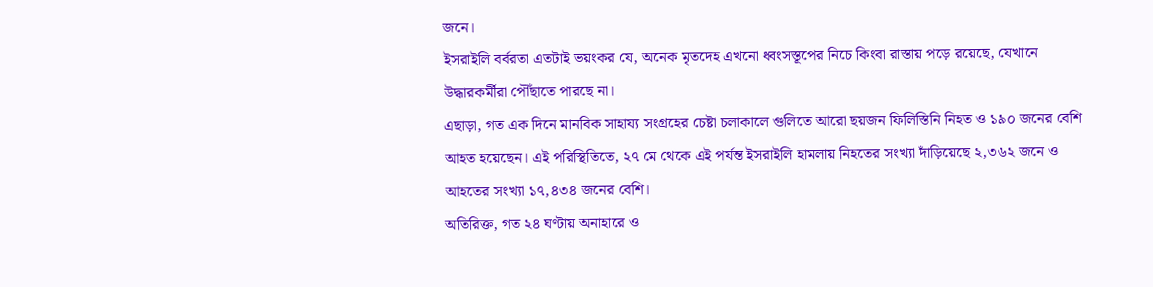জনে।
ইসরাইলি বর্বরতা এতটাই ভয়ংকর যে, অনেক মৃতদেহ এখনো ধ্বংসস্তূপের নিচে কিংবা রাস্তায় পড়ে রয়েছে, যেখানে উদ্ধারকর্মীরা পৌঁছাতে পারছে না।
এছাড়া, গত এক দিনে মানবিক সাহায্য সংগ্রহের চেষ্টা চলাকালে গুলিতে আরো ছয়জন ফিলিস্তিনি নিহত ও ১৯০ জনের বেশি আহত হয়েছেন। এই পরিস্থিতিতে, ২৭ মে থেকে এই পর্যন্ত ইসরাইলি হামলায় নিহতের সংখ্যা দাঁড়িয়েছে ২,৩৬২ জনে ও আহতের সংখ্যা ১৭,৪৩৪ জনের বেশি।
অতিরিক্ত, গত ২৪ ঘণ্টায় অনাহারে ও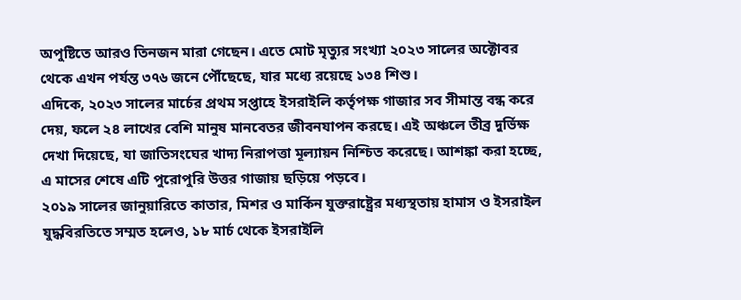অপুষ্টিতে আরও তিনজন মারা গেছেন। এতে মোট মৃত্যুর সংখ্যা ২০২৩ সালের অক্টোবর থেকে এখন পর্যন্ত ৩৭৬ জনে পৌঁছেছে, যার মধ্যে রয়েছে ১৩৪ শিশু।
এদিকে, ২০২৩ সালের মার্চের প্রথম সপ্তাহে ইসরাইলি কর্তৃপক্ষ গাজার সব সীমান্ত বন্ধ করে দেয়, ফলে ২৪ লাখের বেশি মানুষ মানবেতর জীবনযাপন করছে। এই অঞ্চলে তীব্র দুর্ভিক্ষ দেখা দিয়েছে, যা জাতিসংঘের খাদ্য নিরাপত্তা মূল্যায়ন নিশ্চিত করেছে। আশঙ্কা করা হচ্ছে, এ মাসের শেষে এটি পুরোপুরি উত্তর গাজায় ছড়িয়ে পড়বে।
২০১৯ সালের জানুয়ারিতে কাতার, মিশর ও মার্কিন যুক্তরাষ্ট্রের মধ্যস্থতায় হামাস ও ইসরাইল যুদ্ধবিরতিতে সম্মত হলেও, ১৮ মার্চ থেকে ইসরাইলি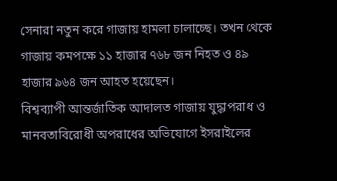সেনারা নতুন করে গাজায় হামলা চালাচ্ছে। তখন থেকে গাজায় কমপক্ষে ১১ হাজার ৭৬৮ জন নিহত ও ৪৯ হাজার ৯৬৪ জন আহত হয়েছেন।
বিশ্বব্যাপী আন্তর্জাতিক আদালত গাজায় যুদ্ধাপরাধ ও মানবতাবিরোধী অপরাধের অভিযোগে ইসরাইলের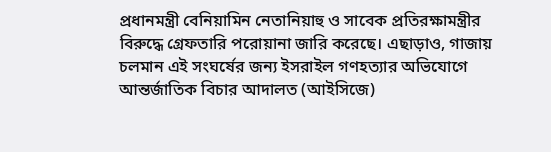প্রধানমন্ত্রী বেনিয়ামিন নেতানিয়াহু ও সাবেক প্রতিরক্ষামন্ত্রীর বিরুদ্ধে গ্রেফতারি পরোয়ানা জারি করেছে। এছাড়াও, গাজায় চলমান এই সংঘর্ষের জন্য ইসরাইল গণহত্যার অভিযোগে আন্তর্জাতিক বিচার আদালত (আইসিজে)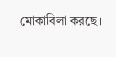মোকাবিলা করছে।